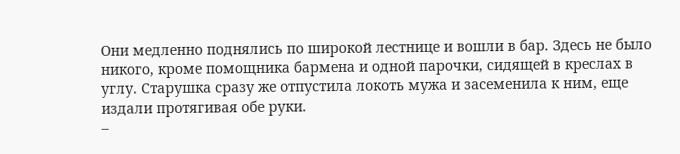Они медленно поднялись по широкой лестнице и вошли в бар. Здесь не было никого, кроме помощника бармена и одной парочки, сидящей в креслах в углу. Старушка сразу же отпустила локоть мужа и засеменила к ним, еще издали протягивая обе руки.
–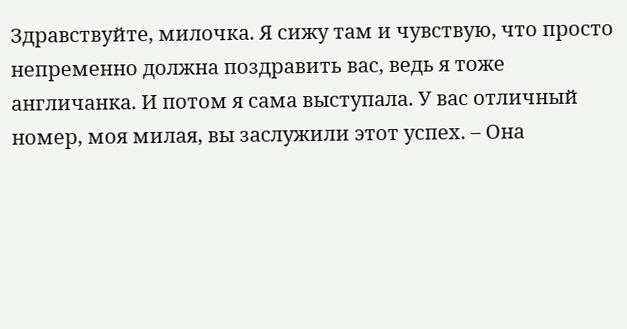Здравствуйте, милочка. Я сижу там и чувствую, что просто непременно должна поздравить вас, ведь я тоже англичанка. И потом я сама выступала. У вас отличный номер, моя милая, вы заслужили этот успех. – Она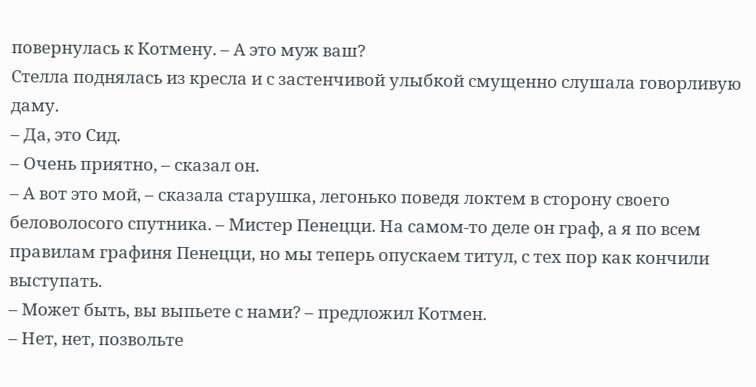повернулась к Котмену. – А это муж ваш?
Стелла поднялась из кресла и с застенчивой улыбкой смущенно слушала говорливую даму.
– Да, это Сид.
– Очень приятно, – сказал он.
– А вот это мой, – сказала старушка, легонько поведя локтем в сторону своего беловолосого спутника. – Мистер Пенецци. На самом-то деле он граф, а я по всем правилам графиня Пенецци, но мы теперь опускаем титул, с тех пор как кончили выступать.
– Может быть, вы выпьете с нами? – предложил Котмен.
– Нет, нет, позвольте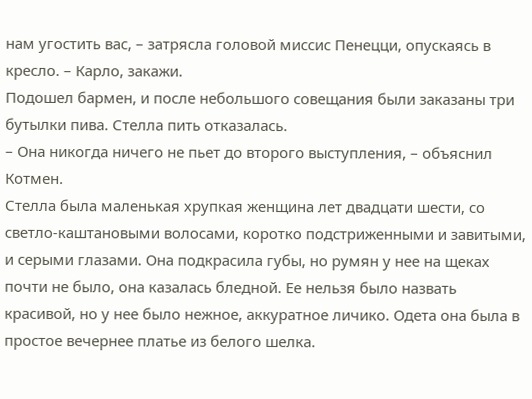нам угостить вас, – затрясла головой миссис Пенецци, опускаясь в кресло. – Карло, закажи.
Подошел бармен, и после небольшого совещания были заказаны три бутылки пива. Стелла пить отказалась.
– Она никогда ничего не пьет до второго выступления, – объяснил Котмен.
Стелла была маленькая хрупкая женщина лет двадцати шести, со светло-каштановыми волосами, коротко подстриженными и завитыми, и серыми глазами. Она подкрасила губы, но румян у нее на щеках почти не было, она казалась бледной. Ее нельзя было назвать красивой, но у нее было нежное, аккуратное личико. Одета она была в простое вечернее платье из белого шелка.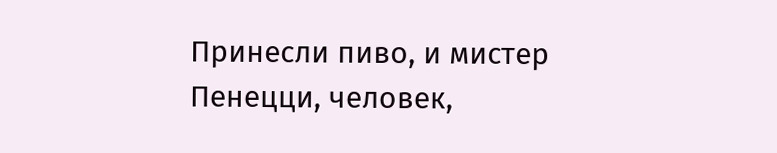Принесли пиво, и мистер Пенецци, человек,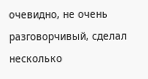очевидно, не очень разговорчивый, сделал несколько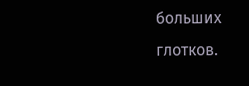больших глотков.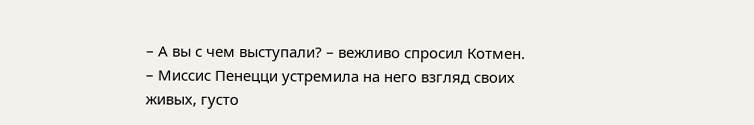– А вы с чем выступали? – вежливо спросил Котмен.
– Миссис Пенецци устремила на него взгляд своих живых, густо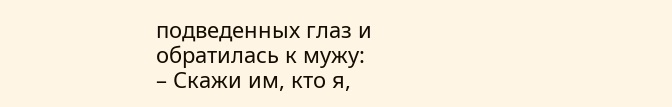подведенных глаз и обратилась к мужу:
– Скажи им, кто я,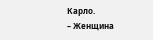Карло.
– Женщина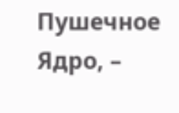Пушечное Ядро, –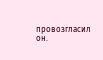провозгласил он.